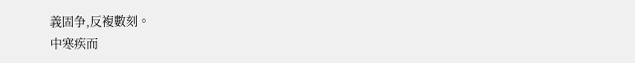義固争,反複數刻。
中寒疾而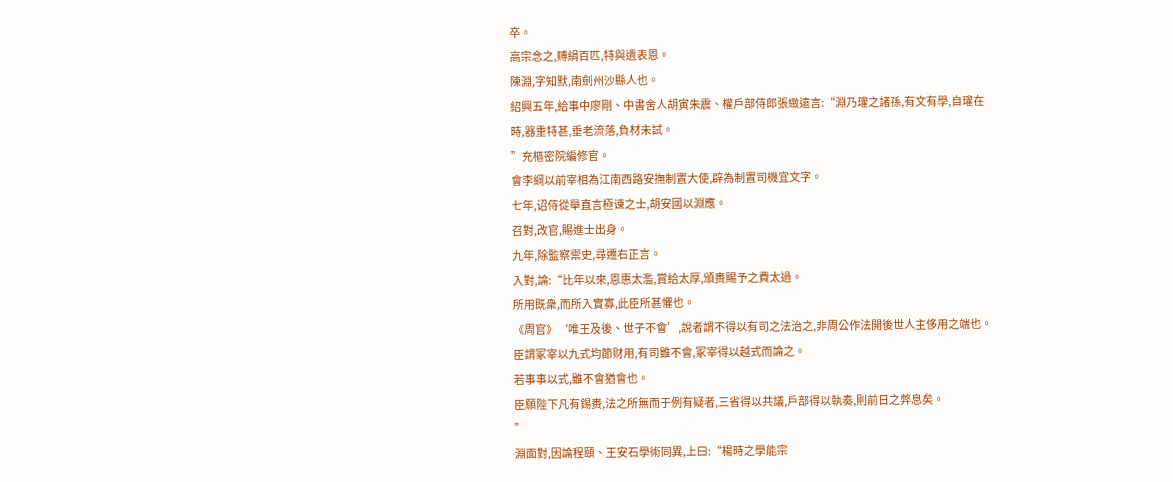卒。
高宗念之,赙絹百匹,特與遺表恩。
陳淵,字知默,南劍州沙縣人也。
紹興五年,給事中廖剛、中書舍人胡寅朱震、權戶部侍郎張緻遠言:“淵乃瓘之諸孫,有文有學,自瓘在時,器重特甚,垂老流落,負材未試。
”充樞密院編修官。
會李綱以前宰相為江南西路安撫制置大使,辟為制置司機宜文字。
七年,诏侍從舉直言極谏之士,胡安國以淵應。
召對,改官,賜進士出身。
九年,除監察禦史,尋遷右正言。
入對,論:“比年以來,恩惠太濫,賞給太厚,頒赉賜予之費太過。
所用既衆,而所入實寡,此臣所甚懼也。
《周官》‘唯王及後、世子不會’,說者謂不得以有司之法治之,非周公作法開後世人主侈用之端也。
臣謂冢宰以九式均節财用,有司雖不會,冢宰得以越式而論之。
若事事以式,雖不會猶會也。
臣願陛下凡有錫赉,法之所無而于例有疑者,三省得以共議,戶部得以執奏,則前日之弊息矣。
”
淵面對,因論程頤、王安石學術同異,上曰:“楊時之學能宗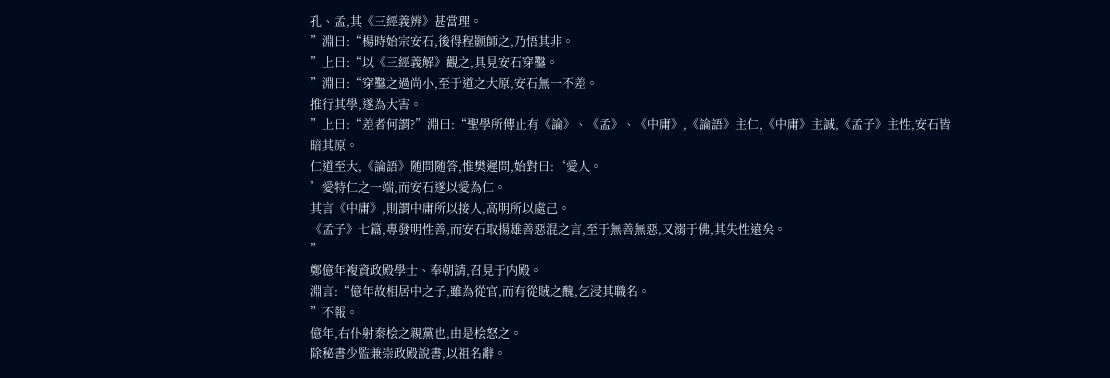孔、孟,其《三經義辨》甚當理。
”淵曰:“楊時始宗安石,後得程颢師之,乃悟其非。
”上曰:“以《三經義解》觀之,具見安石穿鑿。
”淵曰:“穿鑿之過尚小,至于道之大原,安石無一不差。
推行其學,遂為大害。
”上曰:“差者何謂?”淵曰:“聖學所傳止有《論》、《孟》、《中庸》,《論語》主仁,《中庸》主誠,《孟子》主性,安石皆暗其原。
仁道至大,《論語》随問随答,惟樊遲問,始對曰:‘愛人。
’愛特仁之一端,而安石遂以愛為仁。
其言《中庸》,則謂中庸所以接人,高明所以處己。
《孟子》七篇,專發明性善,而安石取揚雄善惡混之言,至于無善無惡,又溺于佛,其失性遠矣。
”
鄭億年複資政殿學士、奉朝請,召見于内殿。
淵言:“億年故相居中之子,雖為從官,而有從賊之醜,乞浸其職名。
”不報。
億年,右仆射秦桧之親黨也,由是桧怒之。
除秘書少監兼崇政殿說書,以祖名辭。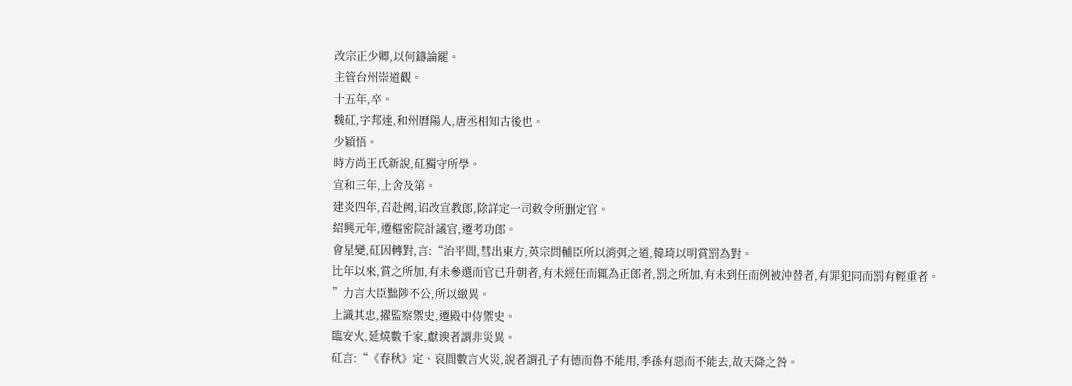改宗正少卿,以何鑄論罷。
主管台州崇道觀。
十五年,卒。
魏矼,字邦達,和州曆陽人,唐丞相知古後也。
少穎悟。
時方尚王氏新說,矼獨守所學。
宣和三年,上舍及第。
建炎四年,召赴阙,诏改宣教郎,除詳定一司敕令所删定官。
紹興元年,遷樞密院計議官,遷考功郎。
會星變,矼因轉對,言:“治平間,彗出東方,英宗問輔臣所以消弭之道,韓琦以明賞罰為對。
比年以來,賞之所加,有未參選而官已升朝者,有未經任而辄為正郎者,罰之所加,有未到任而例被沖替者,有罪犯同而罰有輕重者。
”力言大臣黜陟不公,所以緻異。
上識其忠,擢監察禦史,遷殿中侍禦史。
臨安火,延燒數千家,獻谀者謂非災異。
矼言:“《春秋》定、哀間數言火災,說者謂孔子有德而魯不能用,季孫有惡而不能去,故天降之咎。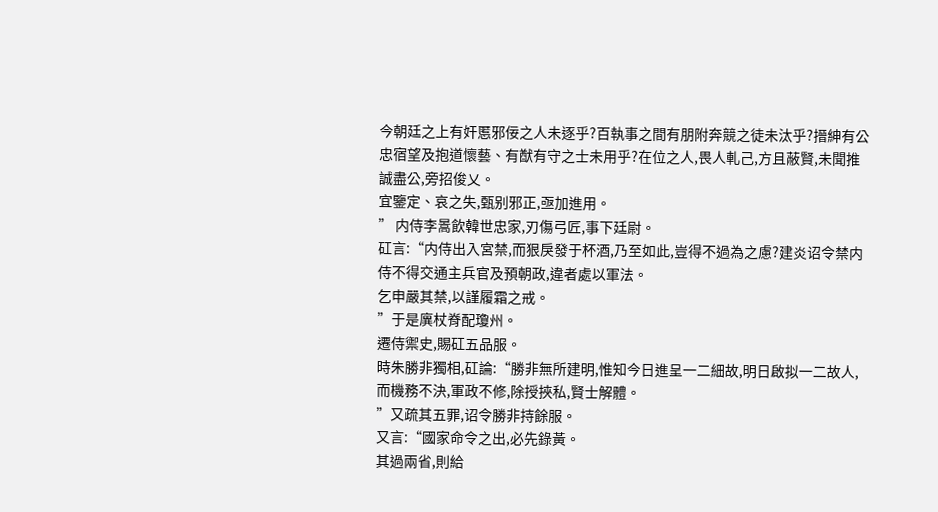今朝廷之上有奸慝邪佞之人未逐乎?百執事之間有朋附奔競之徒未汰乎?搢紳有公忠宿望及抱道懷藝、有猷有守之士未用乎?在位之人,畏人軋己,方且蔽賢,未聞推誠盡公,旁招俊乂。
宜鑒定、哀之失,甄别邪正,亟加進用。
” 内侍李暠飲韓世忠家,刃傷弓匠,事下廷尉。
矼言:“内侍出入宮禁,而狠戾發于杯酒,乃至如此,豈得不過為之慮?建炎诏令禁内侍不得交通主兵官及預朝政,違者處以軍法。
乞申嚴其禁,以謹履霜之戒。
”于是廙杖脊配瓊州。
遷侍禦史,賜矼五品服。
時朱勝非獨相,矼論:“勝非無所建明,惟知今日進呈一二細故,明日啟拟一二故人,而機務不決,軍政不修,除授挾私,賢士解體。
”又疏其五罪,诏令勝非持餘服。
又言:“國家命令之出,必先錄黃。
其過兩省,則給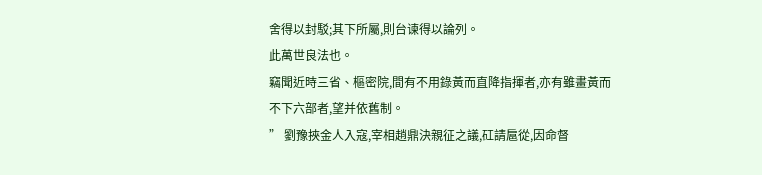舍得以封駁;其下所屬,則台谏得以論列。
此萬世良法也。
竊聞近時三省、樞密院,間有不用錄黃而直降指揮者,亦有雖畫黃而不下六部者,望并依舊制。
” 劉豫挾金人入寇,宰相趙鼎決親征之議,矼請扈從,因命督